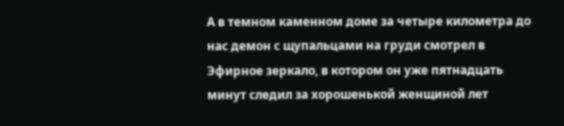А в темном каменном доме за четыре километра до нас демон с щупальцами на груди смотрел в Эфирное зеркало, в котором он уже пятнадцать минут следил за хорошенькой женщиной лет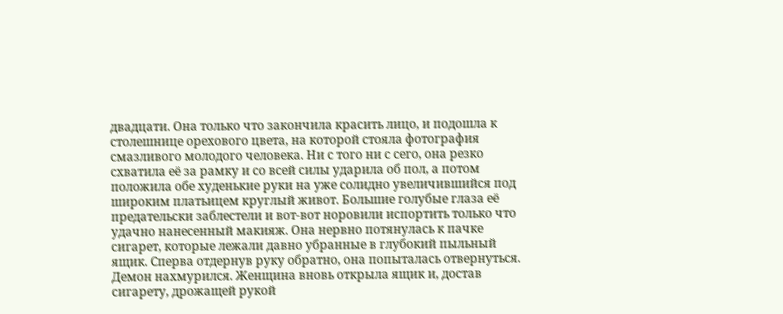двадцати. Она только что закончила красить лицо, и подошла к столешнице орехового цвета, на которой стояла фотография смазливого молодого человека. Ни с того ни с сего, она резко схватила её за рамку и со всей силы ударила об пол, а потом положила обе худенькие руки на уже солидно увеличившийся под широким платьицем круглый живот. Большие голубые глаза её предательски заблестели и вот-вот норовили испортить только что удачно нанесенный макияж. Она нервно потянулась к пачке сигарет, которые лежали давно убранные в глубокий пыльный ящик. Сперва отдернув руку обратно, она попыталась отвернуться. Демон нахмурился. Женщина вновь открыла ящик и, достав сигарету, дрожащей рукой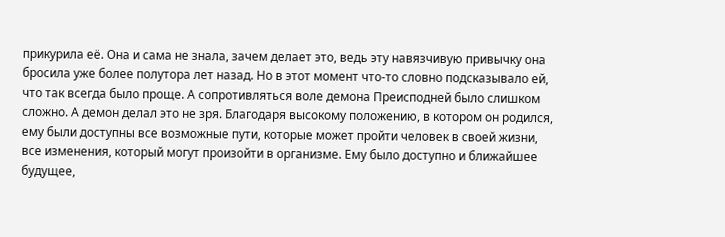прикурила её. Она и сама не знала, зачем делает это, ведь эту навязчивую привычку она бросила уже более полутора лет назад. Но в этот момент что-то словно подсказывало ей, что так всегда было проще. А сопротивляться воле демона Преисподней было слишком сложно. А демон делал это не зря. Благодаря высокому положению, в котором он родился, ему были доступны все возможные пути, которые может пройти человек в своей жизни, все изменения, который могут произойти в организме. Ему было доступно и ближайшее будущее,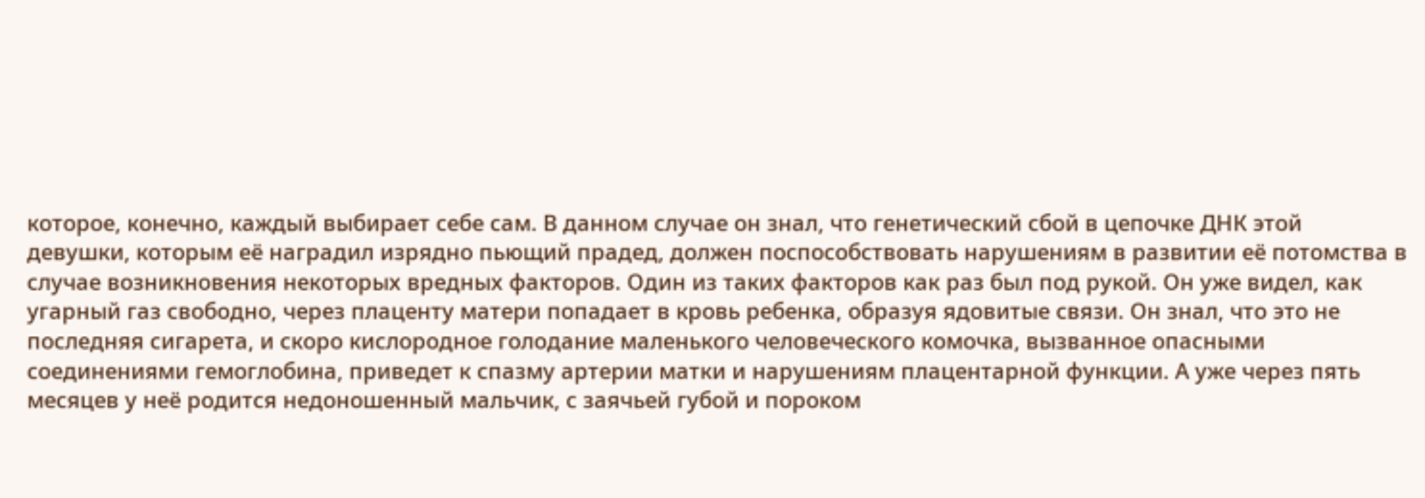которое, конечно, каждый выбирает себе сам. В данном случае он знал, что генетический сбой в цепочке ДНК этой девушки, которым её наградил изрядно пьющий прадед, должен поспособствовать нарушениям в развитии её потомства в случае возникновения некоторых вредных факторов. Один из таких факторов как раз был под рукой. Он уже видел, как угарный газ свободно, через плаценту матери попадает в кровь ребенка, образуя ядовитые связи. Он знал, что это не последняя сигарета, и скоро кислородное голодание маленького человеческого комочка, вызванное опасными соединениями гемоглобина, приведет к спазму артерии матки и нарушениям плацентарной функции. А уже через пять месяцев у неё родится недоношенный мальчик, с заячьей губой и пороком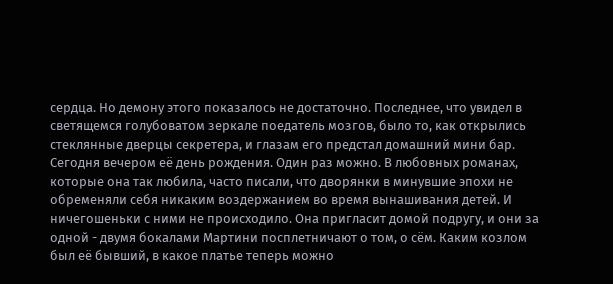сердца. Но демону этого показалось не достаточно. Последнее, что увидел в светящемся голубоватом зеркале поедатель мозгов, было то, как открылись стеклянные дверцы секретера, и глазам его предстал домашний мини бар. Сегодня вечером её день рождения. Один раз можно. В любовных романах, которые она так любила, часто писали, что дворянки в минувшие эпохи не обременяли себя никаким воздержанием во время вынашивания детей. И ничегошеньки с ними не происходило. Она пригласит домой подругу, и они за одной - двумя бокалами Мартини посплетничают о том, о сём. Каким козлом был её бывший, в какое платье теперь можно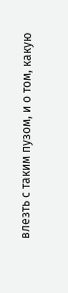влезть с таким пузом, и о том, какую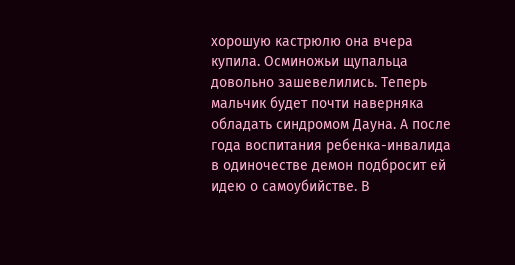хорошую кастрюлю она вчера купила. Осминожьи щупальца довольно зашевелились. Теперь мальчик будет почти наверняка обладать синдромом Дауна. А после года воспитания ребенка-инвалида в одиночестве демон подбросит ей идею о самоубийстве. В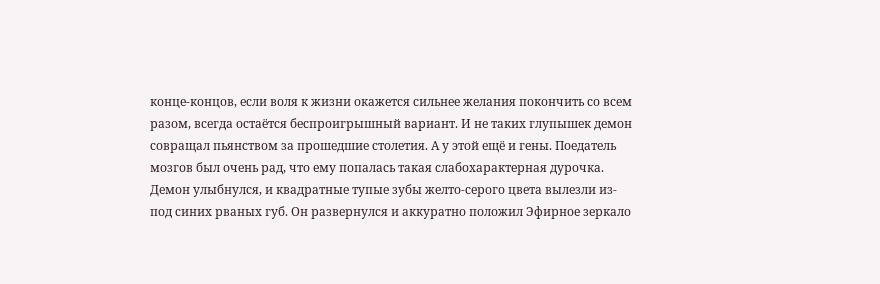конце-концов, если воля к жизни окажется сильнее желания покончить со всем разом, всегда остаётся беспроигрышный вариант. И не таких глупышек демон совращал пьянством за прошедшие столетия. А у этой ещё и гены. Поедатель мозгов был очень рад, что ему попалась такая слабохарактерная дурочка.
Демон улыбнулся, и квадратные тупые зубы желто-серого цвета вылезли из-под синих рваных губ. Он развернулся и аккуратно положил Эфирное зеркало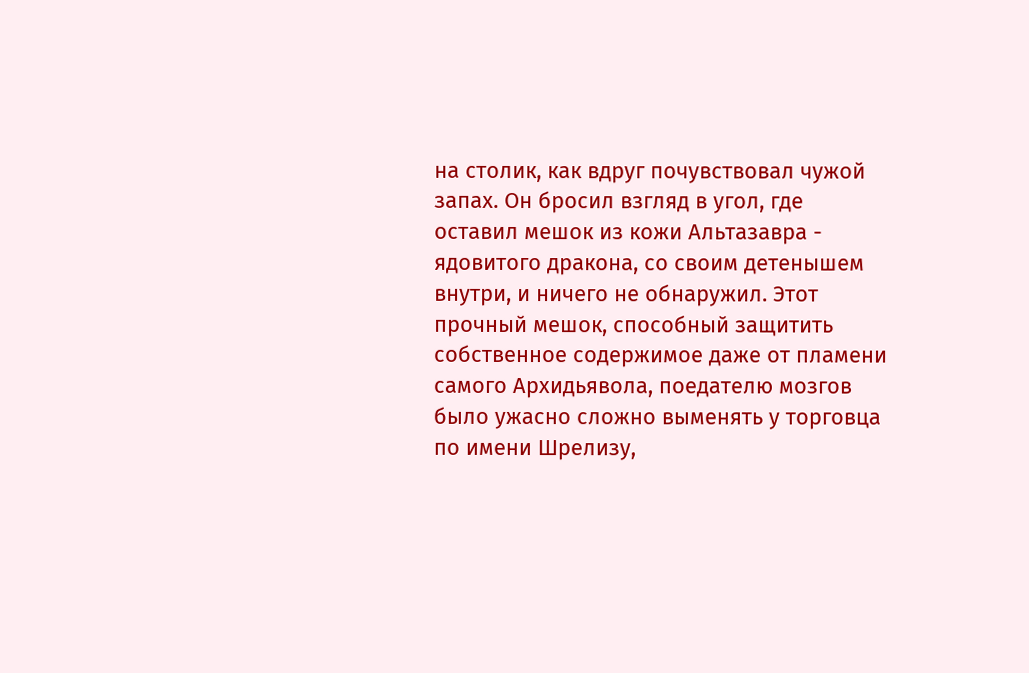на столик, как вдруг почувствовал чужой запах. Он бросил взгляд в угол, где оставил мешок из кожи Альтазавра - ядовитого дракона, со своим детенышем внутри, и ничего не обнаружил. Этот прочный мешок, способный защитить собственное содержимое даже от пламени самого Архидьявола, поедателю мозгов было ужасно сложно выменять у торговца по имени Шрелизу,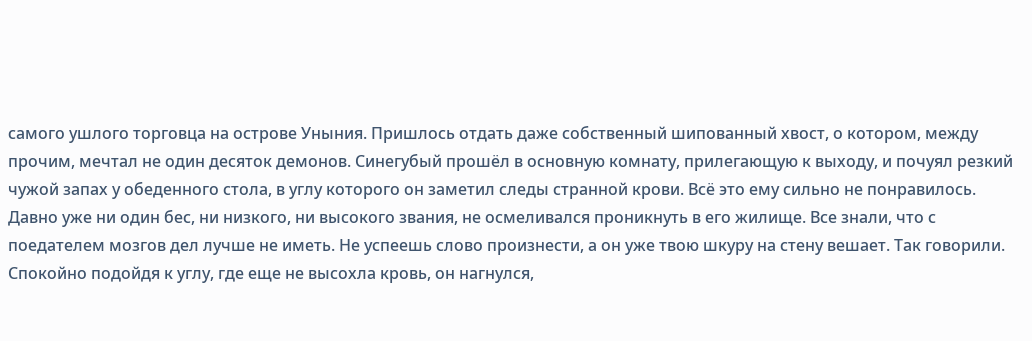самого ушлого торговца на острове Уныния. Пришлось отдать даже собственный шипованный хвост, о котором, между прочим, мечтал не один десяток демонов. Синегубый прошёл в основную комнату, прилегающую к выходу, и почуял резкий чужой запах у обеденного стола, в углу которого он заметил следы странной крови. Всё это ему сильно не понравилось. Давно уже ни один бес, ни низкого, ни высокого звания, не осмеливался проникнуть в его жилище. Все знали, что с поедателем мозгов дел лучше не иметь. Не успеешь слово произнести, а он уже твою шкуру на стену вешает. Так говорили.
Спокойно подойдя к углу, где еще не высохла кровь, он нагнулся,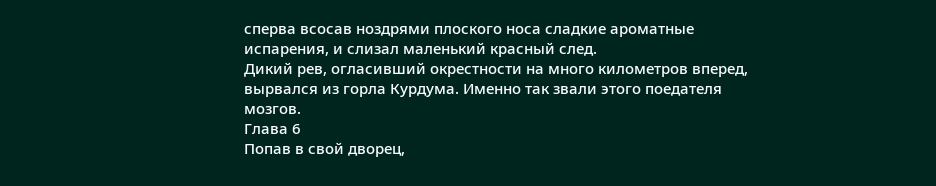сперва всосав ноздрями плоского носа сладкие ароматные испарения, и слизал маленький красный след.
Дикий рев, огласивший окрестности на много километров вперед, вырвался из горла Курдума. Именно так звали этого поедателя мозгов.
Глава 6
Попав в свой дворец,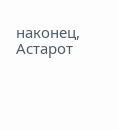наконец, Астарот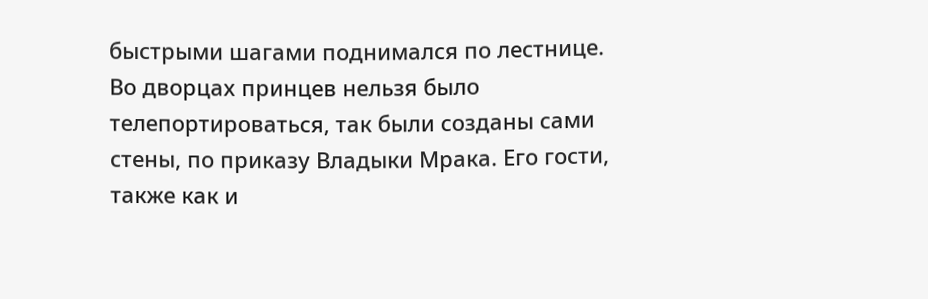быстрыми шагами поднимался по лестнице. Во дворцах принцев нельзя было телепортироваться, так были созданы сами стены, по приказу Владыки Мрака. Его гости, также как и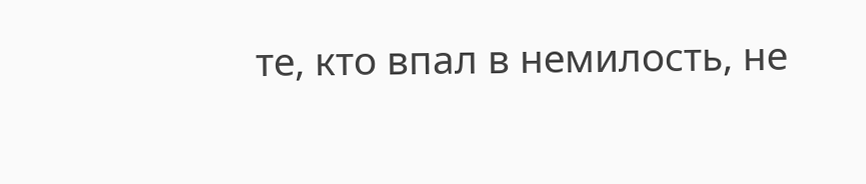те, кто впал в немилость, не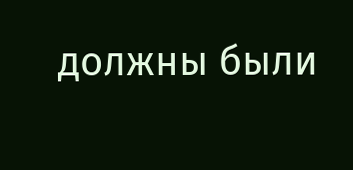должны были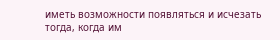иметь возможности появляться и исчезать тогда, когда им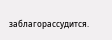заблагорассудится.